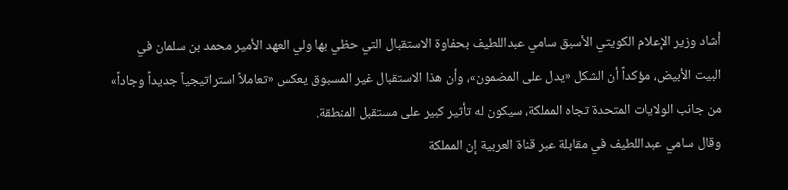أشاد وزير الإعلام الكويتي الأسبق سامي عبداللطيف بحفاوة الاستقبال التي حظي بها ولي العهد الأمير محمد بن سلمان في البيت الأبيض، مؤكداً أن الشكل «يدل على المضمون»، وأن هذا الاستقبال غير المسبوق يعكس «تعاملاً استراتيجياً جديداً وجاداً» من جانب الولايات المتحدة تجاه المملكة، سيكون له تأثير كبير على مستقبل المنطقة.
وقال سامي عبداللطيف في مقابلة عبر قناة العربية إن المملكة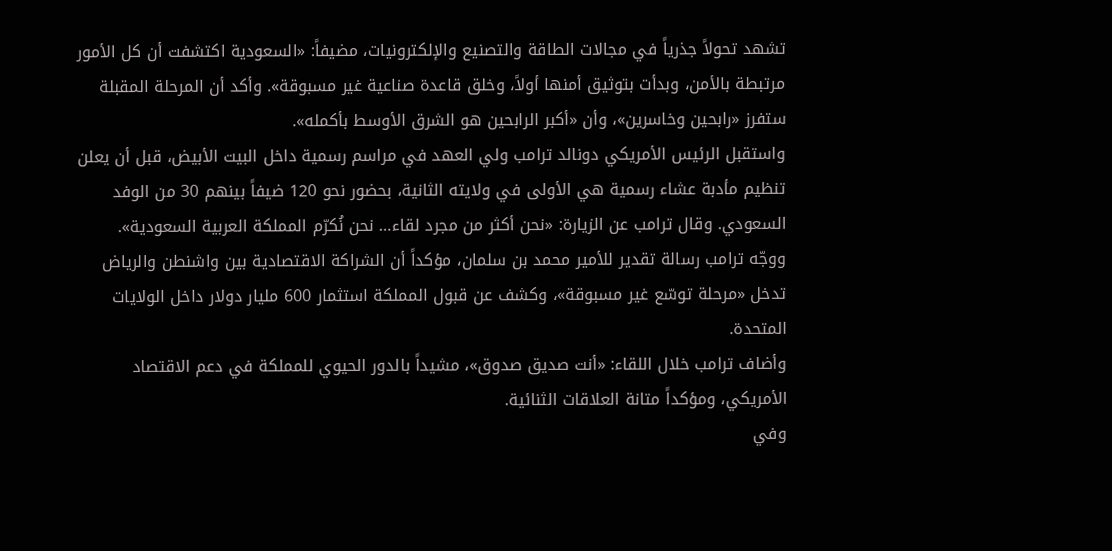تشهد تحولاً جذرياً في مجالات الطاقة والتصنيع والإلكترونيات، مضيفاً: «السعودية اكتشفت أن كل الأمور مرتبطة بالأمن، وبدأت بتوثيق أمنها أولاً، وخلق قاعدة صناعية غير مسبوقة». وأكد أن المرحلة المقبلة ستفرز «رابحين وخاسرين»، وأن «أكبر الرابحين هو الشرق الأوسط بأكمله».
واستقبل الرئيس الأمريكي دونالد ترامب ولي العهد في مراسم رسمية داخل البيت الأبيض، قبل أن يعلن تنظيم مأدبة عشاء رسمية هي الأولى في ولايته الثانية، بحضور نحو 120 ضيفاً بينهم 30 من الوفد السعودي. وقال ترامب عن الزيارة: «نحن أكثر من مجرد لقاء… نحن نُكرّم المملكة العربية السعودية».
ووجّه ترامب رسالة تقدير للأمير محمد بن سلمان، مؤكداً أن الشراكة الاقتصادية بين واشنطن والرياض تدخل «مرحلة توسّع غير مسبوقة»، وكشف عن قبول المملكة استثمار 600 مليار دولار داخل الولايات المتحدة.
وأضاف ترامب خلال اللقاء: «أنت صديق صدوق»، مشيداً بالدور الحيوي للمملكة في دعم الاقتصاد الأمريكي، ومؤكداً متانة العلاقات الثنائية.
وفي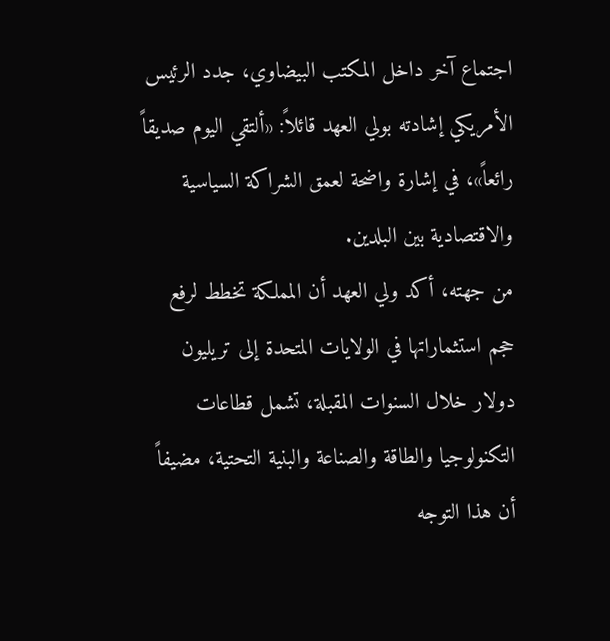اجتماع آخر داخل المكتب البيضاوي، جدد الرئيس الأمريكي إشادته بولي العهد قائلاً: «ألتقي اليوم صديقاً رائعاً»، في إشارة واضحة لعمق الشراكة السياسية والاقتصادية بين البلدين.
من جهته، أكد ولي العهد أن المملكة تخطط لرفع حجم استثماراتها في الولايات المتحدة إلى تريليون دولار خلال السنوات المقبلة، تشمل قطاعات التكنولوجيا والطاقة والصناعة والبنية التحتية، مضيفاً أن هذا التوجه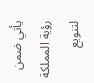يأتي ضمن رؤية المملكة لتنويع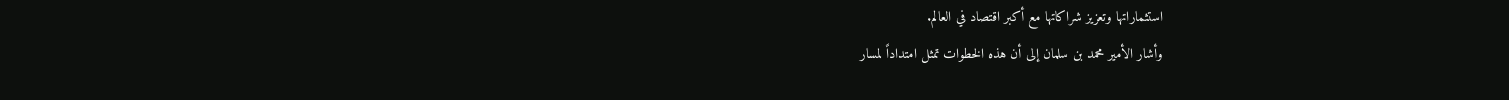استثماراتها وتعزيز شراكاتها مع أكبر اقتصاد في العالم.
وأشار الأمير محمد بن سلمان إلى أن هذه الخطوات تمثل امتداداً لمسار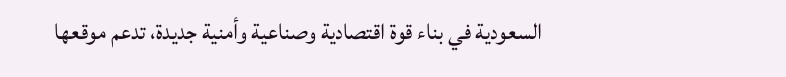السعودية في بناء قوة اقتصادية وصناعية وأمنية جديدة، تدعم موقعها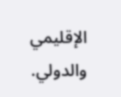الإقليمي والدولي.